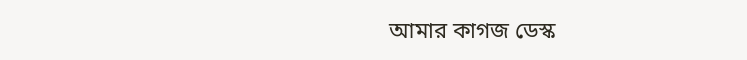আমার কাগজ ডেস্ক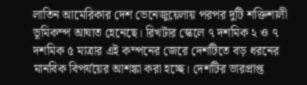লাতিন আমেরিকার দেশ ভেনেজুয়েলায় পরপর দুটি শক্তিশালী ভূমিকম্প আঘাত হেনেছে। রিখটার স্কেলে ৭ দশমিক ২ ও ৭ দশমিক ৫ মাত্রার এই কম্পনের জেরে দেশটিতে বড় ধরনের মানবিক বিপর্যয়ের আশঙ্কা করা হচ্ছে। দেশটির ভারপ্রাপ্ত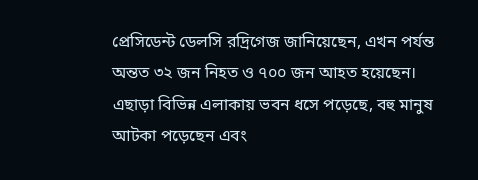প্রেসিডেন্ট ডেলসি রদ্রিগেজ জানিয়েছেন, এখন পর্যন্ত অন্তত ৩২ জন নিহত ও ৭০০ জন আহত হয়েছেন। এছাড়া বিভিন্ন এলাকায় ভবন ধসে পড়েছে, বহু মানুষ আটকা পড়েছেন এবং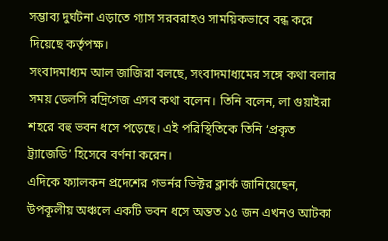সম্ভাব্য দুর্ঘটনা এড়াতে গ্যাস সরবরাহও সাময়িকভাবে বন্ধ করে দিয়েছে কর্তৃপক্ষ।
সংবাদমাধ্যম আল জাজিরা বলছে, সংবাদমাধ্যমের সঙ্গে কথা বলার সময় ডেলসি রদ্রিগেজ এসব কথা বলেন। তিনি বলেন, লা গুয়াইরা শহরে বহু ভবন ধসে পড়েছে। এই পরিস্থিতিকে তিনি ‘প্রকৃত ট্র্যাজেডি’ হিসেবে বর্ণনা করেন।
এদিকে ফ্যালকন প্রদেশের গভর্নর ভিক্টর ক্লার্ক জানিয়েছেন, উপকূলীয় অঞ্চলে একটি ভবন ধসে অন্তত ১৫ জন এখনও আটকা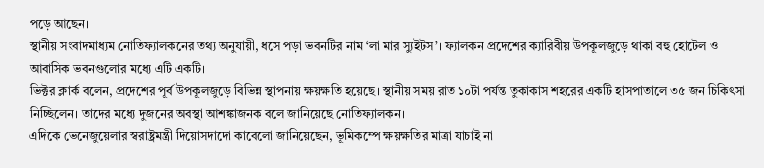পড়ে আছেন।
স্থানীয় সংবাদমাধ্যম নোতিফ্যালকনের তথ্য অনুযায়ী, ধসে পড়া ভবনটির নাম ‘লা মার স্যুইটস’। ফ্যালকন প্রদেশের ক্যারিবীয় উপকূলজুড়ে থাকা বহু হোটেল ও আবাসিক ভবনগুলোর মধ্যে এটি একটি।
ভিক্টর ক্লার্ক বলেন, প্রদেশের পূর্ব উপকূলজুড়ে বিভিন্ন স্থাপনায় ক্ষয়ক্ষতি হয়েছে। স্থানীয় সময় রাত ১০টা পর্যন্ত তুকাকাস শহরের একটি হাসপাতালে ৩৫ জন চিকিৎসা নিচ্ছিলেন। তাদের মধ্যে দুজনের অবস্থা আশঙ্কাজনক বলে জানিয়েছে নোতিফ্যালকন।
এদিকে ভেনেজুয়েলার স্বরাষ্ট্রমন্ত্রী দিয়োসদাদো কাবেলো জানিয়েছেন, ভূমিকম্পে ক্ষয়ক্ষতির মাত্রা যাচাই না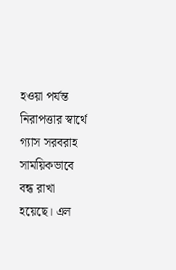হওয়া পর্যন্ত নিরাপত্তার স্বার্থে গ্যাস সরবরাহ সাময়িকভাবে বন্ধ রাখা হয়েছে। এল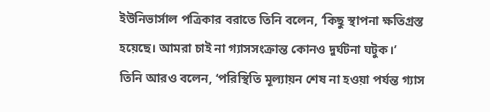ইউনিভার্সাল পত্রিকার বরাতে তিনি বলেন, ‘কিছু স্থাপনা ক্ষতিগ্রস্ত হয়েছে। আমরা চাই না গ্যাসসংক্রান্ত কোনও দুর্ঘটনা ঘটুক।’
তিনি আরও বলেন, ‘পরিস্থিতি মূল্যায়ন শেষ না হওয়া পর্যন্ত গ্যাস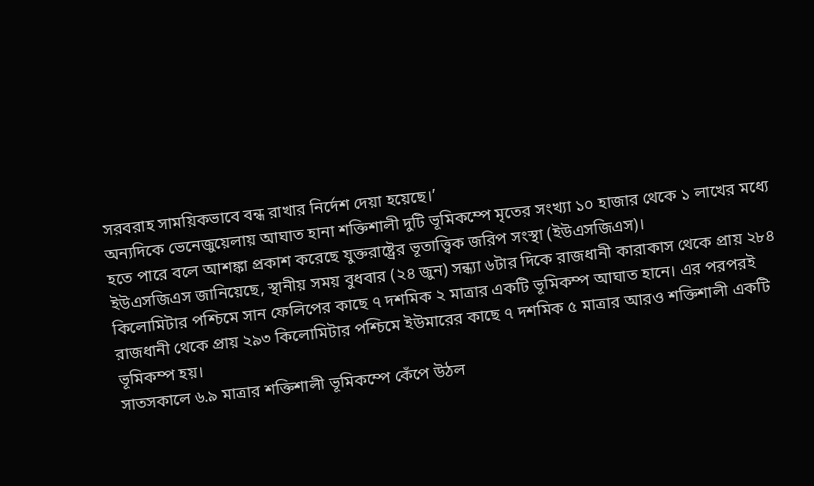সরবরাহ সাময়িকভাবে বন্ধ রাখার নির্দেশ দেয়া হয়েছে।’
অন্যদিকে ভেনেজুয়েলায় আঘাত হানা শক্তিশালী দুটি ভূমিকম্পে মৃতের সংখ্যা ১০ হাজার থেকে ১ লাখের মধ্যে হতে পারে বলে আশঙ্কা প্রকাশ করেছে যুক্তরাষ্ট্রের ভূতাত্ত্বিক জরিপ সংস্থা (ইউএসজিএস)।
ইউএসজিএস জানিয়েছে, স্থানীয় সময় বুধবার (২৪ জুন) সন্ধ্যা ৬টার দিকে রাজধানী কারাকাস থেকে প্রায় ২৮৪ কিলোমিটার পশ্চিমে সান ফেলিপের কাছে ৭ দশমিক ২ মাত্রার একটি ভূমিকম্প আঘাত হানে। এর পরপরই রাজধানী থেকে প্রায় ২৯৩ কিলোমিটার পশ্চিমে ইউমারের কাছে ৭ দশমিক ৫ মাত্রার আরও শক্তিশালী একটি ভূমিকম্প হয়।
সাতসকালে ৬.৯ মাত্রার শক্তিশালী ভূমিকম্পে কেঁপে উঠল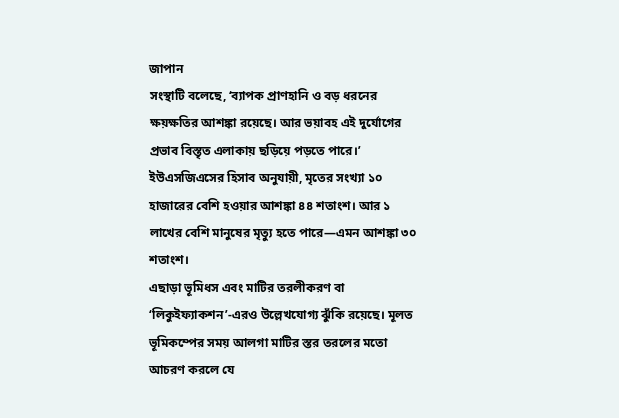জাপান
সংস্থাটি বলেছে, ‘ব্যাপক প্রাণহানি ও বড় ধরনের ক্ষয়ক্ষতির আশঙ্কা রয়েছে। আর ভয়াবহ এই দুর্যোগের প্রভাব বিস্তৃত এলাকায় ছড়িয়ে পড়তে পারে।’
ইউএসজিএসের হিসাব অনুযায়ী, মৃতের সংখ্যা ১০ হাজারের বেশি হওয়ার আশঙ্কা ৪৪ শতাংশ। আর ১ লাখের বেশি মানুষের মৃত্যু হতে পারে—এমন আশঙ্কা ৩০ শতাংশ।
এছাড়া ভূমিধস এবং মাটির তরলীকরণ বা ‘লিকুইফ্যাকশন’-এরও উল্লেখযোগ্য ঝুঁকি রয়েছে। মূলত ভূমিকম্পের সময় আলগা মাটির স্তর তরলের মতো আচরণ করলে যে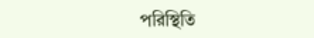পরিস্থিতি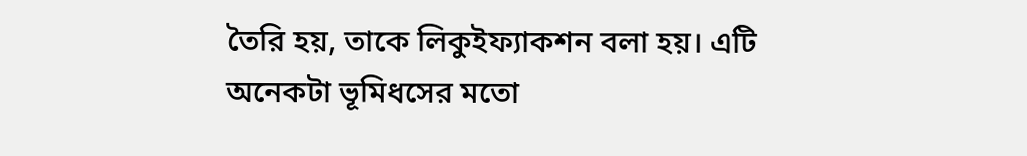তৈরি হয়, তাকে লিকুইফ্যাকশন বলা হয়। এটি অনেকটা ভূমিধসের মতো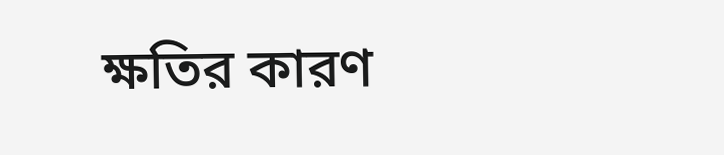ক্ষতির কারণ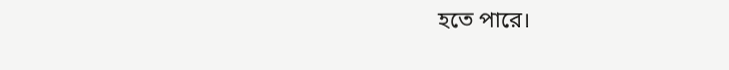হতে পারে।